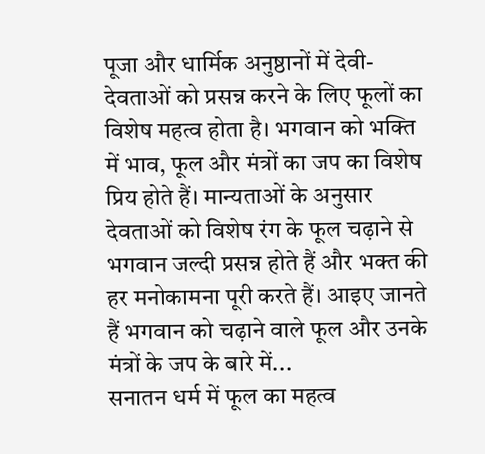पूजा और धार्मिक अनुष्ठानों में देवी-देवताओं को प्रसन्न करने के लिए फूलों का विशेष महत्व होता है। भगवान को भक्ति में भाव, फूल और मंत्रों का जप का विशेष प्रिय होते हैं। मान्यताओं के अनुसार देवताओं को विशेष रंग के फूल चढ़ाने से भगवान जल्दी प्रसन्न होते हैं और भक्त की हर मनोकामना पूरी करते हैं। आइए जानते हैं भगवान को चढ़ाने वाले फूल और उनके मंत्रों के जप के बारे में...
सनातन धर्म में फूल का महत्व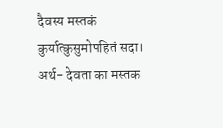दैवस्य मस्तकं कुर्यात्कुसुमोपहितं सदा।
अर्थ- देवता का मस्तक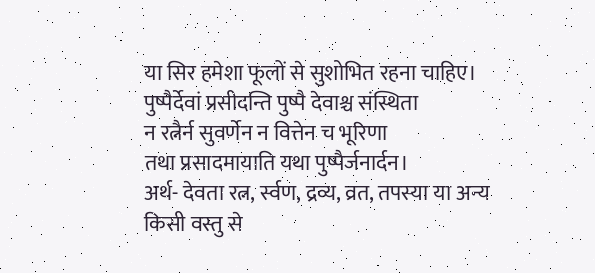या सिर हमेशा फूलों से सुशोभित रहना चाहिए।
पुष्पैर्देवां प्रसीदन्ति पुष्पै देवाश्च संस्थिता
न रत्नैर्न सुवर्णेन न वित्तेन च भूरिणा
तथा प्रसादमायाति यथा पुष्पैर्जनार्दन।
अर्थ- देवता रत्न, र्स्वण, द्रव्य, व्रत, तपस्या या अन्य किसी वस्तु से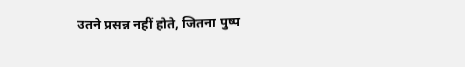उतने प्रसन्न नहीं होते, जितना पुष्प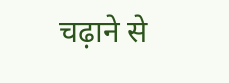चढ़ाने से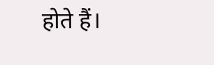होते हैं।